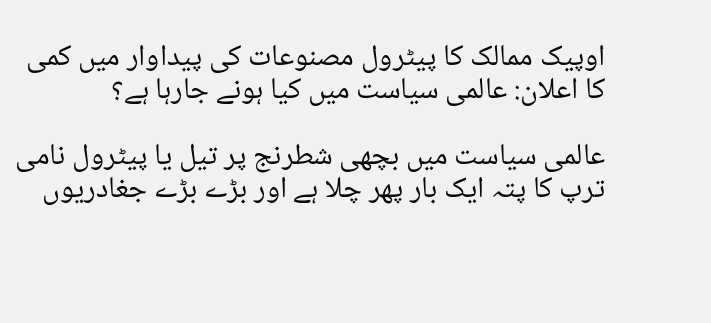اوپیک ممالک کا پیٹرول مصنوعات کی پیداوار میں کمی کا اعلان: عالمی سیاست میں کیا ہونے جارہا ہے؟

عالمی سیاست میں بچھی شطرنج پر تیل یا پیٹرول نامی ترپ کا پتہ ایک بار پھر چلا ہے اور بڑے بڑے جغادریوں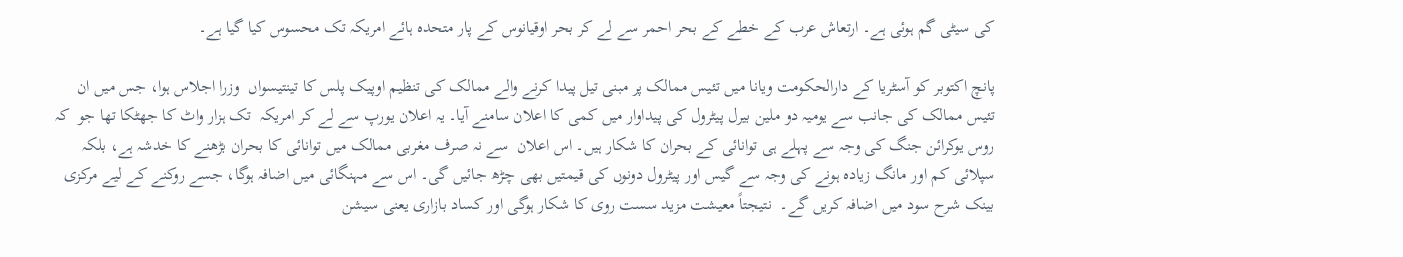کی سیٹی گم ہوئی ہے۔ ارتعاش عرب کے خطے کے بحر احمر سے لے کر بحر اوقیانوس کے پار متحدہ ہائے امریکہ تک محسوس کیا گیا ہے۔

پانچ اکتوبر کو آسٹریا کے دارالحکومت ویانا میں تئیس ممالک پر مبنی تیل پیدا کرنے والے ممالک کی تنظیم اوپیک پلس کا تینتیسواں  وزرا اجلاس ہوا، جس میں ان تئیس ممالک کی جانب سے یومیہ دو ملین بیرل پیٹرول کی پیداوار میں کمی کا اعلان سامنے آیا۔ یہ اعلان یورپ سے لے کر امریکہ  تک ہزار واٹ کا جھٹکا تھا جو  کہ روس یوکرائن جنگ کی وجہ سے پہلے ہی توانائی کے بحران کا شکار ہیں۔ اس اعلان  سے نہ صرف مغربی ممالک میں توانائی کا بحران بڑھنے کا خدشہ ہے، بلکہ سپلائی کم اور مانگ زیادہ ہونے کی وجہ سے گیس اور پیٹرول دونوں کی قیمتیں بھی چڑھ جائیں گی۔ اس سے مہنگائی میں اضافہ ہوگا، جسے روکنے کے لیے مرکزی بینک شرح سود میں اضافہ کریں گے۔  نتیجتاً معیشت مزید سست روی کا شکار ہوگی اور کساد بازاری یعنی سیشن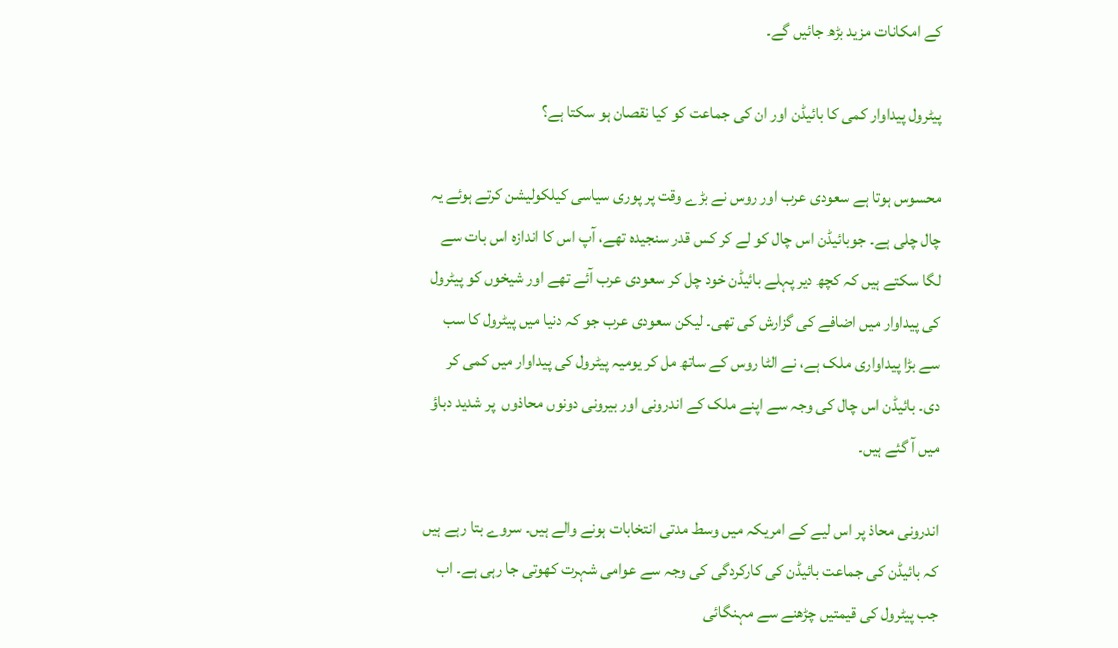کے امکانات مزید بڑھ جائیں گے۔

پیٹرول پیداوار کمی کا بائیڈن اور ان کی جماعت کو کیا نقصان ہو سکتا ہے؟

محسوس ہوتا ہے سعودی عرب اور روس نے بڑے وقت پر پوری سیاسی کیلکولیشن کرتے ہوئے یہ چال چلی ہے۔ جوبائیڈن اس چال کو لے کر کس قدر سنجیدہ تھے، آپ اس کا اندازہ اس بات سے لگا سکتے ہیں کہ کچھ دیر پہلے بائیڈن خود چل کر سعودی عرب آئے تھے اور شیخوں کو پیٹرول کی پیداوار میں اضافے کی گزارش کی تھی۔ لیکن سعودی عرب جو کہ دنیا میں پیٹرول کا سب سے بڑا پیداواری ملک ہے، نے الٹا روس کے ساتھ مل کر یومیہ پیٹرول کی پیداوار میں کمی کر دی۔ بائیڈن اس چال کی وجہ سے اپنے ملک کے اندرونی اور بیرونی دونوں محاذوں  پر شدید دباؤ میں آ گئے ہیں۔

اندرونی محاذ پر اس لیے کے امریکہ میں وسط مدتی انتخابات ہونے والے ہیں۔ سروے بتا رہے ہیں کہ بائیڈن کی جماعت بائیڈن کی کارکردگی کی وجہ سے عوامی شہرت کھوتی جا رہی ہے۔ اب جب پیٹرول کی قیمتیں چڑھنے سے مہنگائی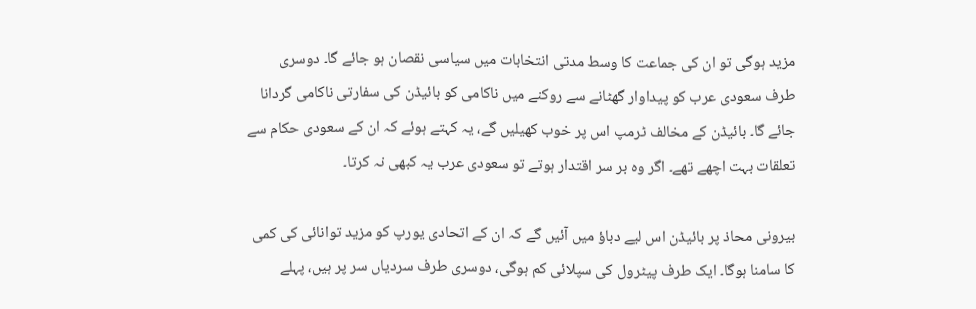مزید ہوگی تو ان کی جماعت کا وسط مدتی انتخابات میں سیاسی نقصان ہو جائے گا۔ دوسری طرف سعودی عرب کو پیداوار گھٹانے سے روکنے میں ناکامی کو بائیڈن کی سفارتی ناکامی گردانا جائے گا۔ بائیڈن کے مخالف ٹرمپ اس پر خوب کھیلیں گے، یہ کہتے ہوئے کہ ان کے سعودی حکام سے تعلقات بہت اچھے تھے۔ اگر وہ بر سر اقتدار ہوتے تو سعودی عرب یہ کبھی نہ کرتا۔

بیرونی محاذ پر بائیڈن اس لیے دباؤ میں آئیں گے کہ ان کے اتحادی یورپ کو مزید توانائی کی کمی کا سامنا ہوگا۔ ایک طرف پیٹرول کی سپلائی کم ہوگی، دوسری طرف سردیاں سر پر ہیں، پہلے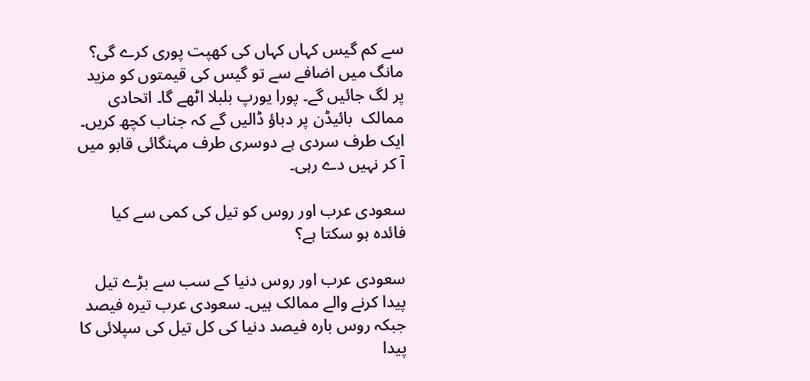سے کم گیس کہاں کہاں کی کھپت پوری کرے گی؟ مانگ میں اضافے سے تو گیس کی قیمتوں کو مزید پر لگ جائیں گے۔ پورا یورپ بلبلا اٹھے گا۔ اتحادی ممالک  بائیڈن پر دباؤ ڈالیں گے کہ جناب کچھ کریں۔ ایک طرف سردی ہے دوسری طرف مہنگائی قابو میں آ کر نہیں دے رہی۔

سعودی عرب اور روس کو تیل کی کمی سے کیا فائدہ ہو سکتا ہے؟

سعودی عرب اور روس دنیا کے سب سے بڑے تیل پیدا کرنے والے ممالک ہیں۔ سعودی عرب تیرہ فیصد جبکہ روس بارہ فیصد دنیا کی کل تیل کی سپلائی کا پیدا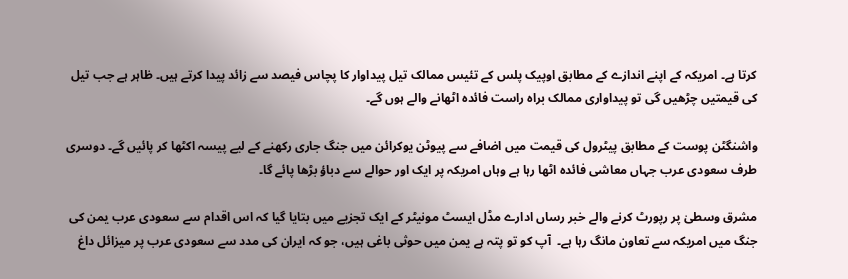کرتا ہے۔ امریکہ کے اپنے اندازے کے مطابق اوپیک پلس کے تئیس ممالک تیل پیداوار کا پچاس فیصد سے زائد پیدا کرتے ہیں۔ ظاہر ہے جب تیل کی قیمتیں چڑھیں گی تو پیداواری ممالک براہ راست فائدہ اٹھانے والے ہوں گے۔

واشنگٹن پوست کے مطابق پیٹرول کی قیمت میں اضافے سے پیوٹن یوکرائن میں جنگ جاری رکھنے کے لیے پیسہ اکٹھا کر پائیں گے۔ دوسری طرف سعودی عرب جہاں معاشی فائدہ اٹھا رہا ہے وہاں امریکہ پر ایک اور حوالے سے دباؤ بڑھا پائے گا۔

مشرق وسطیٰ پر رپورٹ کرنے والے خبر رساں ادارے مڈل ایسٹ مونیٹر کے ایک تجزیے میں بتایا گیا کہ اس اقدام سے سعودی عرب یمن کی جنگ میں امریکہ سے تعاون مانگ رہا ہے۔  آپ کو تو پتہ ہے یمن میں حوثی باغی ہیں، جو کہ ایران کی مدد سے سعودی عرب پر میزائل داغ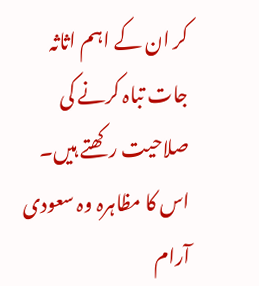کر ان کے اہم اثاثہ جات تباہ کرنے کی صلاحیت رکھتے ہیں۔ اس کا مظاہرہ وہ سعودی آرام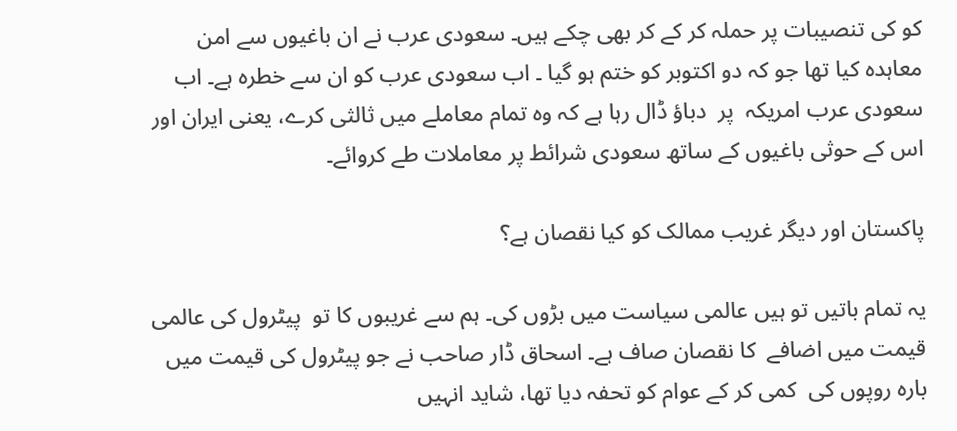کو کی تنصیبات پر حملہ کر کے کر بھی چکے ہیں۔ سعودی عرب نے ان باغیوں سے امن معاہدہ کیا تھا جو کہ دو اکتوبر کو ختم ہو گیا ۔ اب سعودی عرب کو ان سے خطرہ ہے۔ اب سعودی عرب امریکہ  پر  دباؤ ڈال رہا ہے کہ وہ تمام معاملے میں ثالثی کرے، یعنی ایران اور اس کے حوثی باغیوں کے ساتھ سعودی شرائط پر معاملات طے کروائے۔

پاکستان اور دیگر غریب ممالک کو کیا نقصان ہے؟

یہ تمام باتیں تو ہیں عالمی سیاست میں بڑوں کی۔ ہم سے غریبوں کا تو  پیٹرول کی عالمی قیمت میں اضافے  کا نقصان صاف ہے۔ اسحاق ڈار صاحب نے جو پیٹرول کی قیمت میں بارہ روپوں کی  کمی کر کے عوام کو تحفہ دیا تھا، شاید انہیں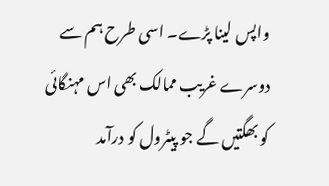واپس لینا پڑے۔ اسی طرح ہم سے دوسرے غریب ممالک بھی اس مہنگائی کو بھگتیں گے جو پیٹرول کو درآمد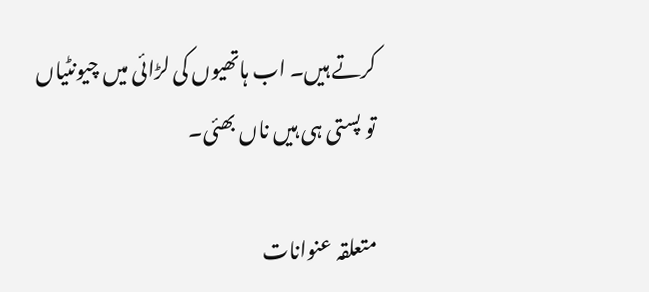کرتے ہیں۔ اب ہاتھیوں کی لڑائی میں چیونٹیاں تو پستی ہی ہیں ناں بھئی۔

متعلقہ عنوانات